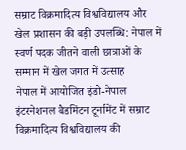सम्राट विक्रमादित्य विश्वविद्यालय और खेल प्रशासन की बड़ी उपलब्धि: नेपाल में स्वर्ण पदक जीतने वाली छात्राओं के सम्मान में खेल जगत में उत्साह
नेपाल में आयोजित इंडो-नेपाल इंटरनेशनल बैडमिंटन टूर्नामेंट में सम्राट विक्रमादित्य विश्वविद्यालय की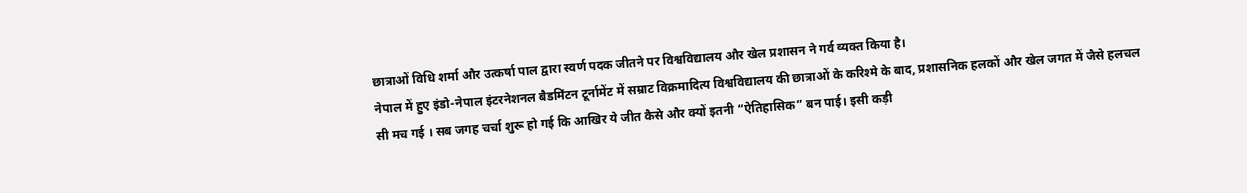छात्राओं विधि शर्मा और उत्कर्षा पाल द्वारा स्वर्ण पदक जीतने पर विश्वविद्यालय और खेल प्रशासन ने गर्व व्यक्त किया है।
नेपाल में हुए इंडो-नेपाल इंटरनेशनल बैडमिंटन टूर्नामेंट में सम्राट विक्रमादित्य विश्वविद्यालय की छात्राओं के करिश्मे के बाद, प्रशासनिक हलकों और खेल जगत में जैसे हलचल सी मच गई । सब जगह चर्चा शुरू हो गई कि आखिर ये जीत कैसे और क्यों इतनी “ऐतिहासिक” बन पाई। इसी कड़ी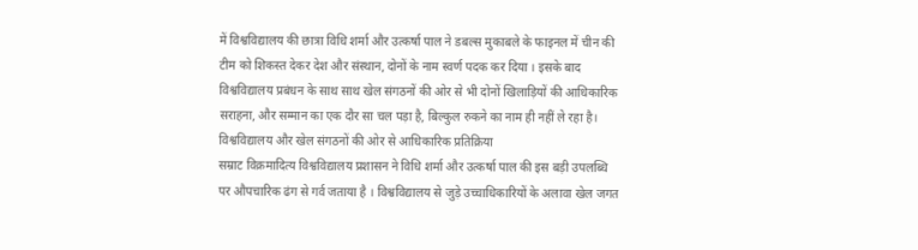में विश्वविद्यालय की छात्रा विधि शर्मा और उत्कर्षा पाल ने डबल्स मुकाबले के फाइनल में चीन की टीम को शिकस्त देकर देश और संस्थान, दोनों के नाम स्वर्ण पदक कर दिया । इसके बाद विश्वविद्यालय प्रबंधन के साथ साथ खेल संगठनों की ओर से भी दोनों खिलाड़ियों की आधिकारिक सराहना, और सम्मान का एक दौर सा चल पड़ा है, बिल्कुल रुकने का नाम ही नहीं ले रहा है।
विश्वविद्यालय और खेल संगठनों की ओर से आधिकारिक प्रतिक्रिया
सम्राट विक्रमादित्य विश्वविद्यालय प्रशासन ने विधि शर्मा और उत्कर्षा पाल की इस बड़ी उपलब्धि पर औपचारिक ढंग से गर्व जताया है । विश्वविद्यालय से जुड़े उच्चाधिकारियों के अलावा खेल जगत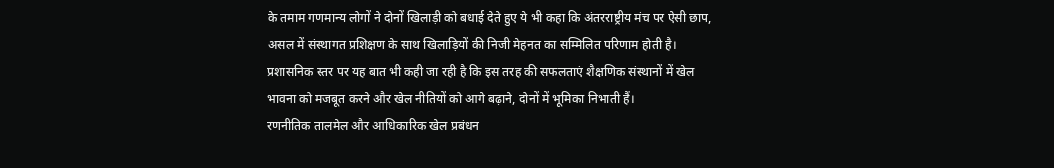के तमाम गणमान्य लोगों ने दोनों खिलाड़ी को बधाई देते हुए ये भी कहा कि अंतरराष्ट्रीय मंच पर ऐसी छाप, असल में संस्थागत प्रशिक्षण के साथ खिलाड़ियों की निजी मेहनत का सम्मिलित परिणाम होती है। प्रशासनिक स्तर पर यह बात भी कही जा रही है कि इस तरह की सफलताएं शैक्षणिक संस्थानों में खेल भावना को मजबूत करने और खेल नीतियों को आगे बढ़ाने, दोनों में भूमिका निभाती हैं।
रणनीतिक तालमेल और आधिकारिक खेल प्रबंधन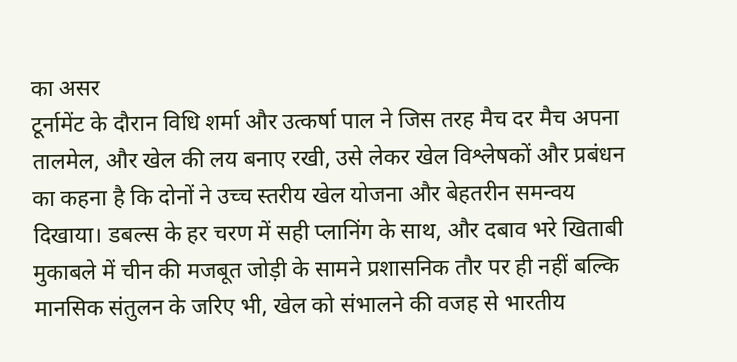का असर
टूर्नामेंट के दौरान विधि शर्मा और उत्कर्षा पाल ने जिस तरह मैच दर मैच अपना तालमेल, और खेल की लय बनाए रखी, उसे लेकर खेल विश्लेषकों और प्रबंधन का कहना है कि दोनों ने उच्च स्तरीय खेल योजना और बेहतरीन समन्वय दिखाया। डबल्स के हर चरण में सही प्लानिंग के साथ, और दबाव भरे खिताबी मुकाबले में चीन की मजबूत जोड़ी के सामने प्रशासनिक तौर पर ही नहीं बल्कि मानसिक संतुलन के जरिए भी, खेल को संभालने की वजह से भारतीय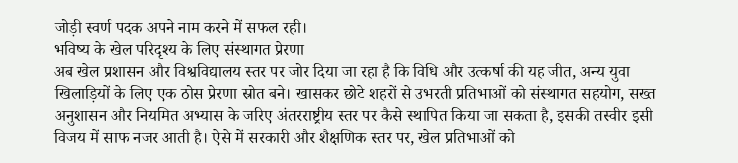जोड़ी स्वर्ण पदक अपने नाम करने में सफल रही।
भविष्य के खेल परिदृश्य के लिए संस्थागत प्रेरणा
अब खेल प्रशासन और विश्वविद्यालय स्तर पर जोर दिया जा रहा है कि विधि और उत्कर्षा की यह जीत, अन्य युवा खिलाड़ियों के लिए एक ठोस प्रेरणा स्रोत बने। खासकर छोटे शहरों से उभरती प्रतिभाओं को संस्थागत सहयोग, सख्त अनुशासन और नियमित अभ्यास के जरिए अंतरराष्ट्रीय स्तर पर कैसे स्थापित किया जा सकता है, इसकी तस्वीर इसी विजय में साफ नजर आती है। ऐसे में सरकारी और शैक्षणिक स्तर पर, खेल प्रतिभाओं को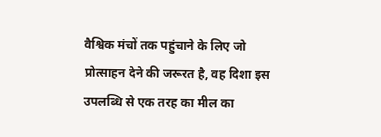वैश्विक मंचों तक पहुंचाने के लिए जो प्रोत्साहन देने की जरूरत है, वह दिशा इस उपलब्धि से एक तरह का मील का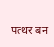पत्थर बन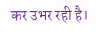कर उभर रही है।